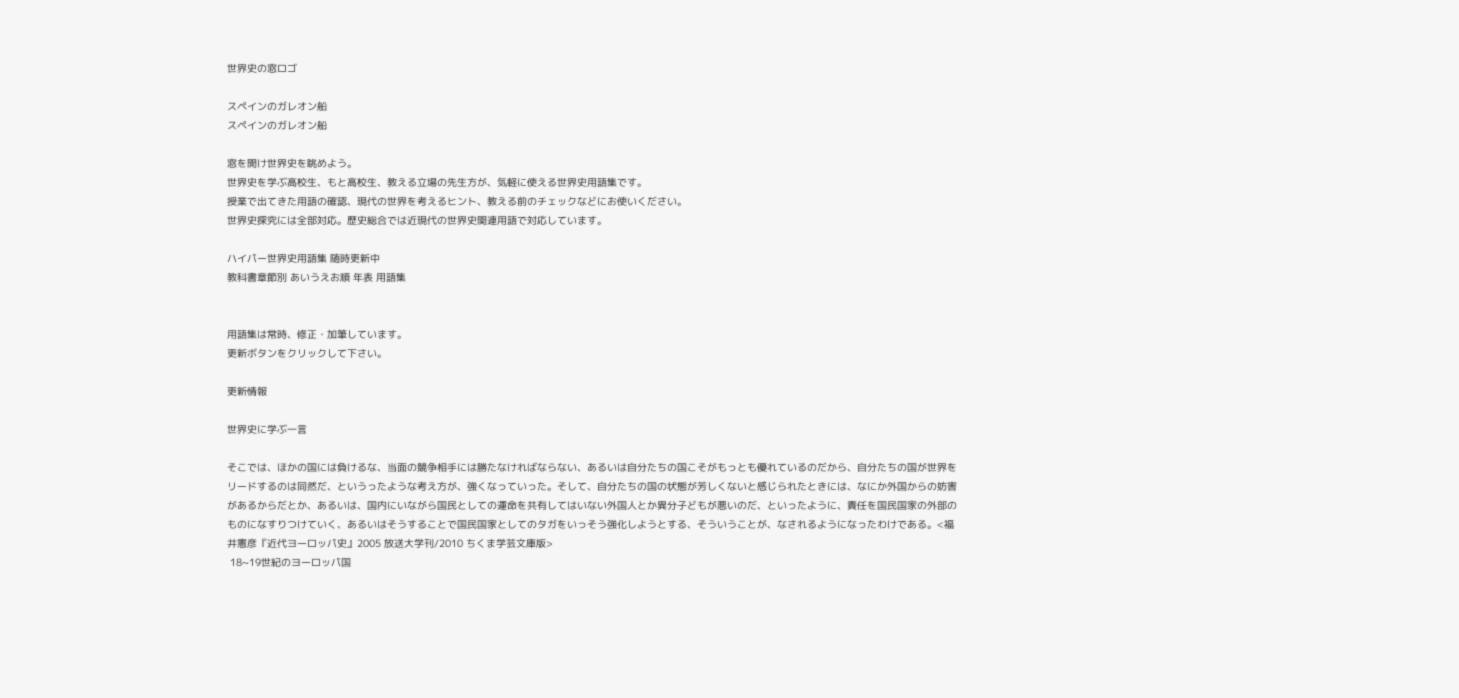世界史の窓ロゴ

スペインのガレオン船
スペインのガレオン船

窓を開け世界史を眺めよう。
世界史を学ぶ高校生、もと高校生、教える立場の先生方が、気軽に使える世界史用語集です。
授業で出てきた用語の確認、現代の世界を考えるヒント、教える前のチェックなどにお使いください。
世界史探究には全部対応。歴史総合では近現代の世界史関連用語で対応しています。

ハイパー世界史用語集 随時更新中
教科書章節別 あいうえお順 年表 用語集


用語集は常時、修正・加筆しています。
更新ボタンをクリックして下さい。

更新情報

世界史に学ぶ一言

そこでは、ほかの国には負けるな、当面の競争相手には勝たなければならない、あるいは自分たちの国こそがもっとも優れているのだから、自分たちの国が世界をリードするのは同然だ、というったような考え方が、強くなっていった。そして、自分たちの国の状態が芳しくないと感じられたときには、なにか外国からの妨害があるからだとか、あるいは、国内にいながら国民としての運命を共有してはいない外国人とか異分子どもが悪いのだ、といったように、責任を国民国家の外部のものになすりつけていく、あるいはそうすることで国民国家としてのタガをいっそう強化しようとする、そういうことが、なされるようになったわけである。<福井憲彦『近代ヨーロッパ史』2005 放送大学刊/2010 ちくま学芸文庫版>
 18~19世紀のヨーロッパ国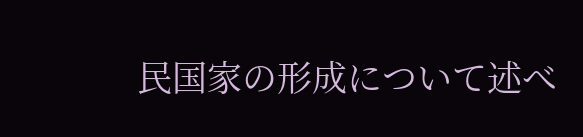民国家の形成について述べ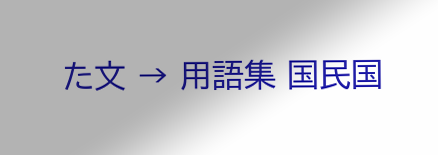た文 → 用語集 国民国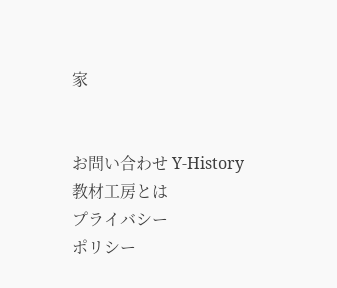家


お問い合わせ Y-History
教材工房とは
プライバシー
ポリシー